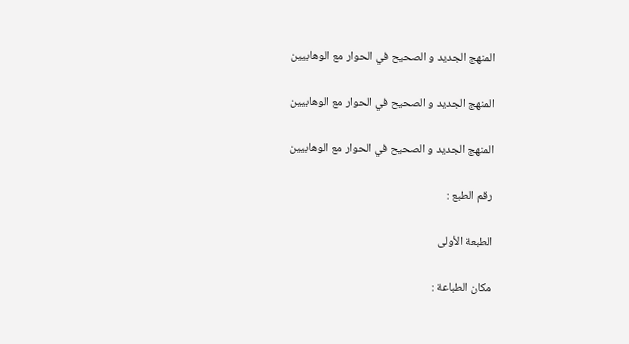المنهج الجديد و الصحيح في الحوار مع الوهابيين

المنهج الجديد و الصحيح في الحوار مع الوهابيين

المنهج الجديد و الصحيح في الحوار مع الوهابيين

رقم الطبع :

الطبعة الأولى

مكان الطباعة :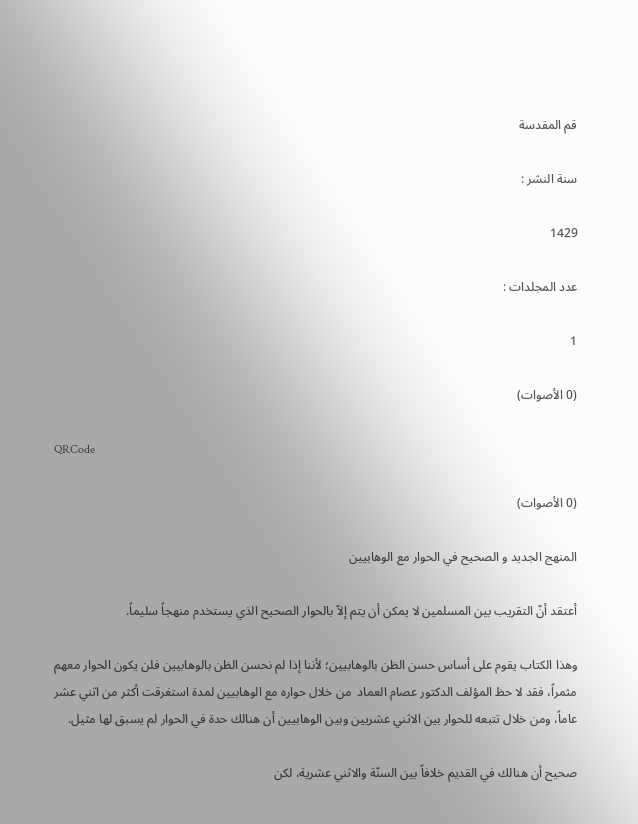قم المقدسة

سنة النشر :

1429

عدد المجلدات :

1

(0 الأصوات)

QRCode

(0 الأصوات)

المنهج الجديد و الصحيح في الحوار مع الوهابيين

أعتقد أنّ التقريب بين المسلمين لا يمكن أن يتم إلاّ بالحوار الصحيح الذي يستخدم منهجاً سليماً.

وهذا الكتاب يقوم على أساس حسن الظن بالوهابيين؛ لأننا إذا لم نحسن الظن بالوهابيين فلن يكون الحوار معهم مثمراً، فقد لا حظ المؤلف الدكتور عصام العماد  من خلال حواره مع الوهابيين لمدة استغرقت أكثر من اثني عشر عاماً، ومن خلال تتبعه للحوار بين الاثني عشريين وبين الوهابيين أن هنالك حدة في الحوار لم يسبق لها مثيل.

صحيح أن هنالك في القديم خلافاً بين السنّة والاثني عشرية، لكن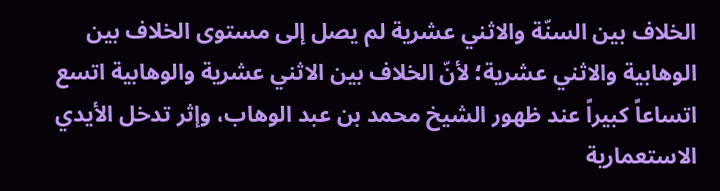الخلاف بين السنّة والاثني عشرية لم يصل إلى مستوى الخلاف بين الوهابية والاثني عشرية؛ لأنّ الخلاف بين الاثني عشرية والوهابية اتسع اتساعاً كبيراً عند ظهور الشيخ محمد بن عبد الوهاب، وإثر تدخل الأيدي الاستعمارية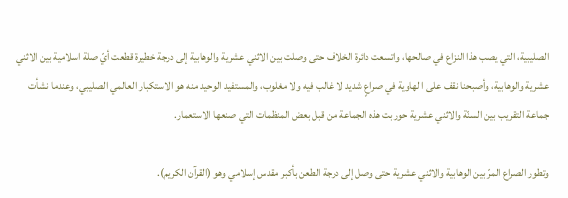الصليبية، التي يصب هذا النزاع في صالحها، واتسعت دائرة الخلاف حتى وصلت بين الاثني عشرية والوهابية إلى درجة خطيرة قطعت أيّ صلة اسلامية بين الاثني عشرية والوهابية، وأصبحنا نقف على ا لهاوية في صراعٍ شديد لا غالب فيه ولا مغلوب، والمستفيد الوحيد منه هو الاستكبار العالمي الصليبي، وعندما نشأت جماعة التقريب بين السنّة والاثني عشرية حوربت هذه الجماعة من قبل بعض المنظمات التي صنعها الاستعمار.

وتطور الصراع المرّ بين الوهابية والاثني عشرية حتى وصل إلى درجة الطعن بأكبر مقدس إسلامي وهو (القرآن الكريم).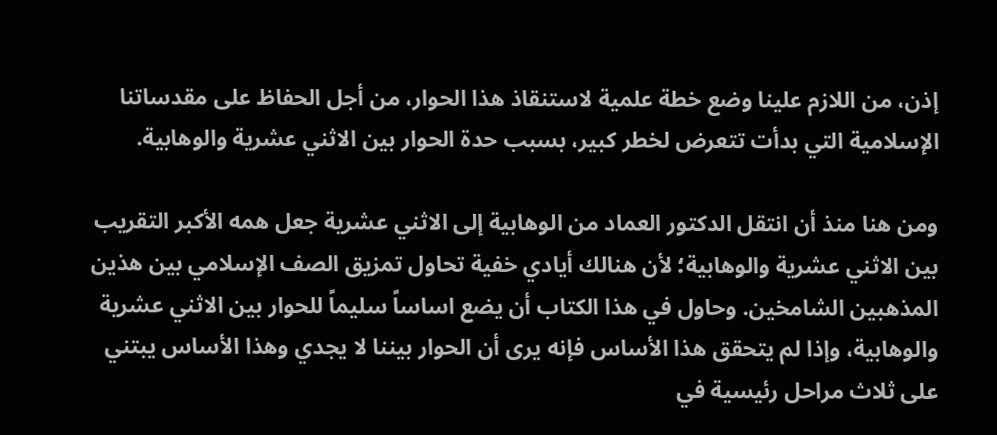إذن، من اللازم علينا وضع خطة علمية لاستنقاذ هذا الحوار، من أجل الحفاظ على مقدساتنا الإسلامية التي بدأت تتعرض لخطر كبير، بسبب حدة الحوار بين الاثني عشرية والوهابية.

ومن هنا منذ أن انتقل الدكتور العماد من الوهابية إلى الاثني عشرية جعل همه الأكبر التقريب بين الاثني عشرية والوهابية؛ لأن هنالك أيادي خفية تحاول تمزيق الصف الإسلامي بين هذين المذهبين الشامخين. وحاول في هذا الكتاب أن يضع اساساً سليماً للحوار بين الاثني عشرية والوهابية، وإذا لم يتحقق هذا الأساس فإنه يرى أن الحوار بيننا لا يجدي وهذا الأساس يبتني على ثلاث مراحل رئيسية في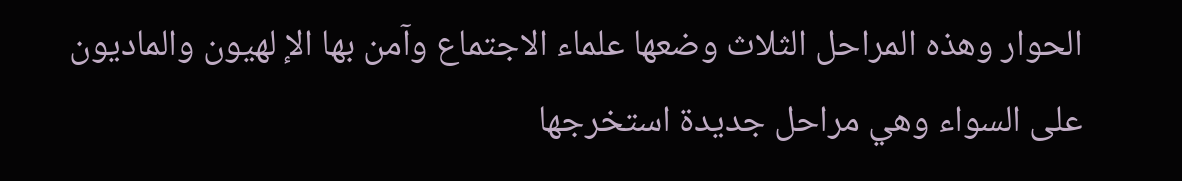الحوار وهذه المراحل الثلاث وضعها علماء الاجتماع وآمن بها الإ لهيون والماديون على السواء وهي مراحل جديدة استخرجها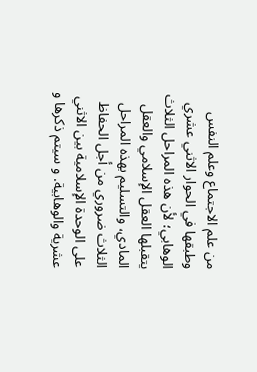من علم الاجتماع وعلم النفس وطبقها في الحوار الاثني عشري الوهابي؛ لأن هذه المراحل الثلاث يتقبلها العقل الإسلامي والعقل المادي، والتسليم بهذه المراحل الثلاث ضروري من أجل الحفاظ على الوحدة الإسلامية بين الاثني عشرية والوهابية. و سيتم ذكرها و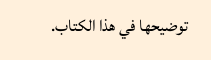توضيحها في هذا الكتاب.